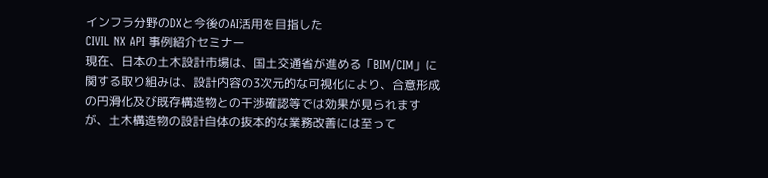インフラ分野のDXと今後のAI活用を目指した
CIVIL NX API 事例紹介セミナー
現在、日本の土木設計市場は、国土交通省が進める「BIM/CIM」に関する取り組みは、設計内容の3次元的な可視化により、合意形成の円滑化及び既存構造物との干渉確認等では効果が見られますが、土木構造物の設計自体の抜本的な業務改善には至って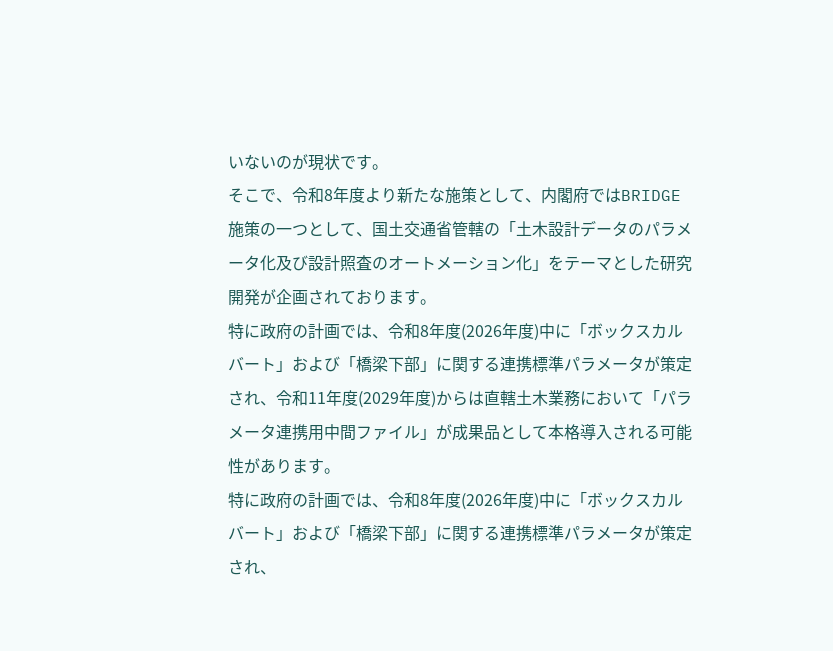いないのが現状です。
そこで、令和8年度より新たな施策として、内閣府ではBRIDGE施策の一つとして、国土交通省管轄の「土木設計データのパラメータ化及び設計照査のオートメーション化」をテーマとした研究開発が企画されております。
特に政府の計画では、令和8年度(2026年度)中に「ボックスカルバート」および「橋梁下部」に関する連携標準パラメータが策定され、令和11年度(2029年度)からは直轄土木業務において「パラメータ連携用中間ファイル」が成果品として本格導入される可能性があります。
特に政府の計画では、令和8年度(2026年度)中に「ボックスカルバート」および「橋梁下部」に関する連携標準パラメータが策定され、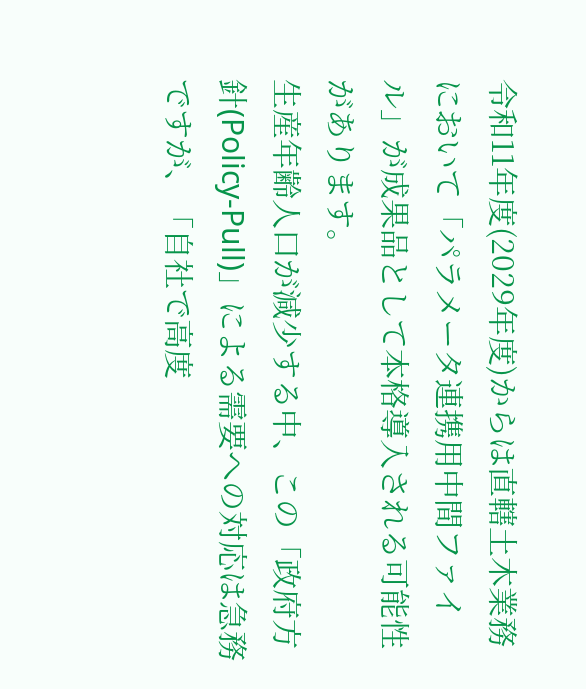令和11年度(2029年度)からは直轄土木業務において「パラメータ連携用中間ファイル」が成果品として本格導入される可能性があります。
生産年齢人口が減少する中、この「政府方針(Policy-Pull)」による需要への対応は急務ですが、「自社で高度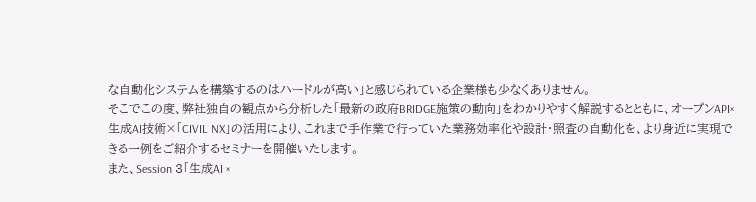な自動化システムを構築するのはハードルが高い」と感じられている企業様も少なくありません。
そこでこの度、弊社独自の観点から分析した「最新の政府BRIDGE施策の動向」をわかりやすく解説するとともに、オープンAPI×生成AI技術×「CIVIL NX」の活用により、これまで手作業で行っていた業務効率化や設計・照査の自動化を、より身近に実現できる一例をご紹介するセミナーを開催いたします。
また、Session 3「生成AI ×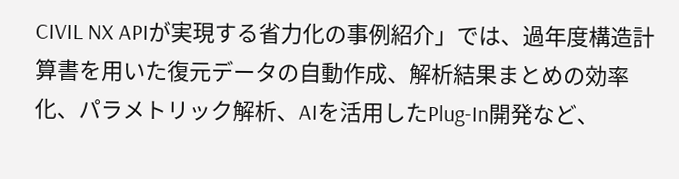CIVIL NX APIが実現する省力化の事例紹介」では、過年度構造計算書を用いた復元データの自動作成、解析結果まとめの効率化、パラメトリック解析、AIを活用したPlug-In開発など、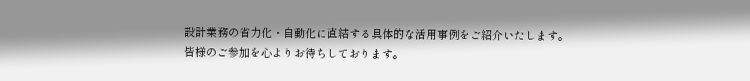設計業務の省力化・自動化に直結する具体的な活用事例をご紹介いたします。
皆様のご参加を心よりお待ちしております。